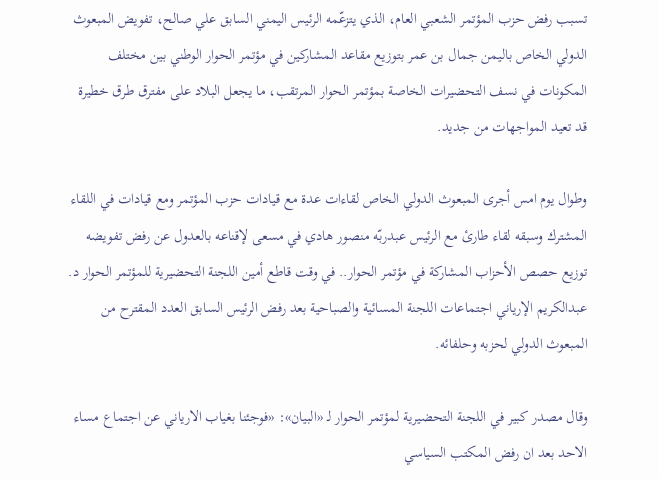تسبب رفض حزب المؤتمر الشعبي العام، الذي يتزعّمه الرئيس اليمني السابق علي صالح، تفويض المبعوث الدولي الخاص باليمن جمال بن عمر بتوزيع مقاعد المشاركين في مؤتمر الحوار الوطني بين مختلف المكونات في نسف التحضيرات الخاصة بمؤتمر الحوار المرتقب، ما يجعل البلاد على مفترق طرق خطيرة قد تعيد المواجهات من جديد.

وطوال يوم امس أجرى المبعوث الدولي الخاص لقاءات عدة مع قيادات حزب المؤتمر ومع قيادات في اللقاء المشترك وسبقه لقاء طارئ مع الرئيس عبدربّه منصور هادي في مسعى لإقناعه بالعدول عن رفض تفويضه توزيع حصص الأحزاب المشاركة في مؤتمر الحوار.. في وقت قاطع أمين اللجنة التحضيرية للمؤتمر الحوار د. عبدالكريم الإرياني اجتماعات اللجنة المسائية والصباحية بعد رفض الرئيس السابق العدد المقترح من المبعوث الدولي لحزبه وحلفائه.

وقال مصدر كبير في اللجنة التحضيرية لمؤتمر الحوار لـ «البيان»: «فوجئنا بغياب الارياني عن اجتماع مساء الاحد بعد ان رفض المكتب السياسي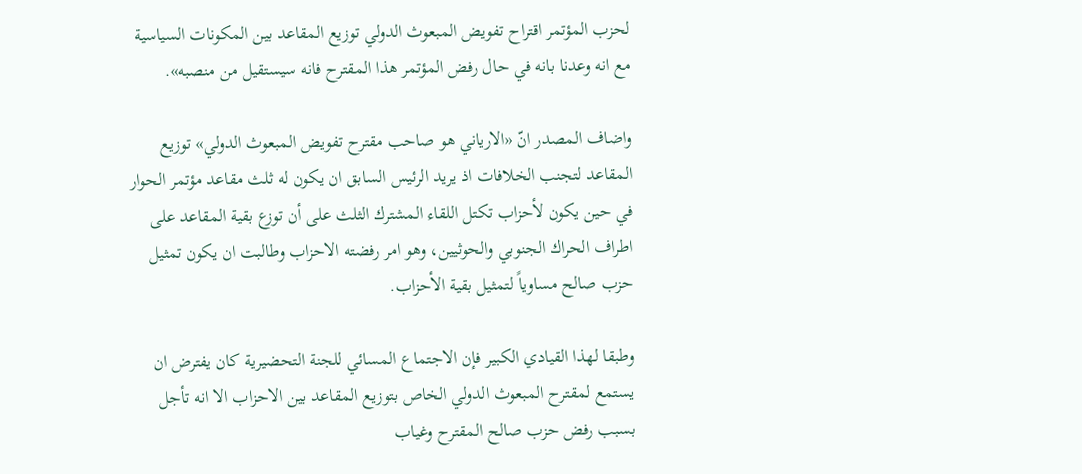لحزب المؤتمر اقتراح تفويض المبعوث الدولي توزيع المقاعد بين المكونات السياسية مع انه وعدنا بانه في حال رفض المؤتمر هذا المقترح فانه سيستقيل من منصبه».

واضاف المصدر انّ «الارياني هو صاحب مقترح تفويض المبعوث الدولي» توزيع المقاعد لتجنب الخلافات اذ يريد الرئيس السابق ان يكون له ثلث مقاعد مؤتمر الحوار في حين يكون لأحزاب تكتل اللقاء المشترك الثلث على أن توزع بقية المقاعد على اطراف الحراك الجنوبي والحوثيين، وهو امر رفضته الاحزاب وطالبت ان يكون تمثيل حزب صالح مساوياً لتمثيل بقية الأحزاب.

وطبقا لهذا القيادي الكبير فإن الاجتماع المسائي للجنة التحضيرية كان يفترض ان يستمع لمقترح المبعوث الدولي الخاص بتوزيع المقاعد بين الاحزاب الا انه تأجل بسبب رفض حزب صالح المقترح وغياب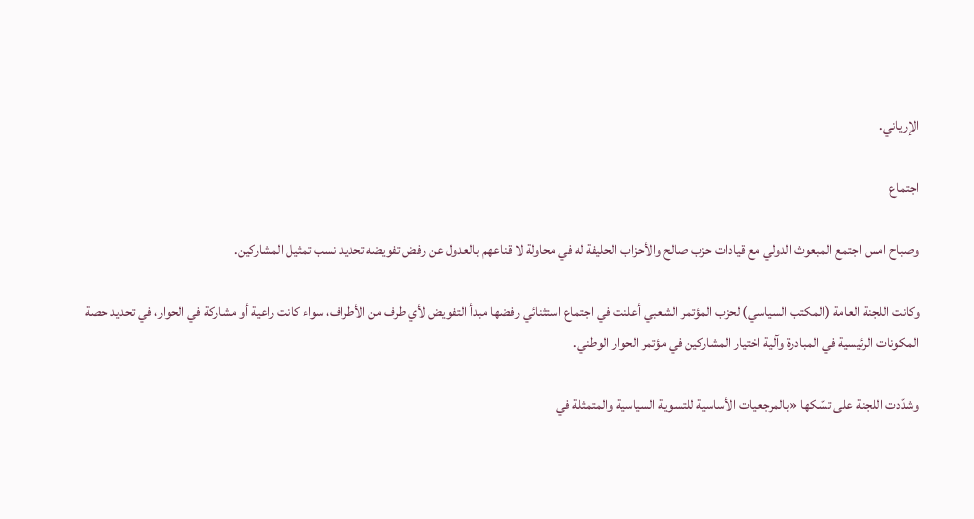الإرياني.

اجتماع

وصباح امس اجتمع المبعوث الدولي مع قيادات حزب صالح والأحزاب الحليفة له في محاولة لا قناعهم بالعدول عن رفض تفويضه تحديد نسب تمثيل المشاركين.

وكانت اللجنة العامة (المكتب السياسي) لحزب المؤتمر الشعبي أعلنت في اجتماع استثنائي رفضها مبدأ التفويض لأي طرف من الأطراف، سواء كانت راعية أو مشاركة في الحوار، في تحديد حصة المكونات الرئيسية في المبادرة وآلية اختيار المشاركين في مؤتمر الحوار الوطني.

وشدّدت اللجنة على تسّكها «بالمرجعيات الأساسية للتسوية السياسية والمتمثلة في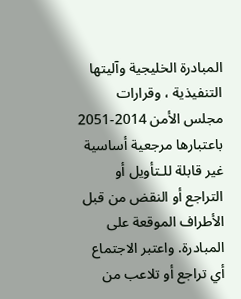المبادرة الخليجية وآليتها التنفيذية ، وقرارات مجلس الأمن 2014-2051 باعتبارها مرجعية أساسية غير قابلة للـتأويل أو التراجع أو النقض من قبل الأطراف الموقعة على المبادرة. واعتبر الاجتماع أي تراجع أو تلاعب من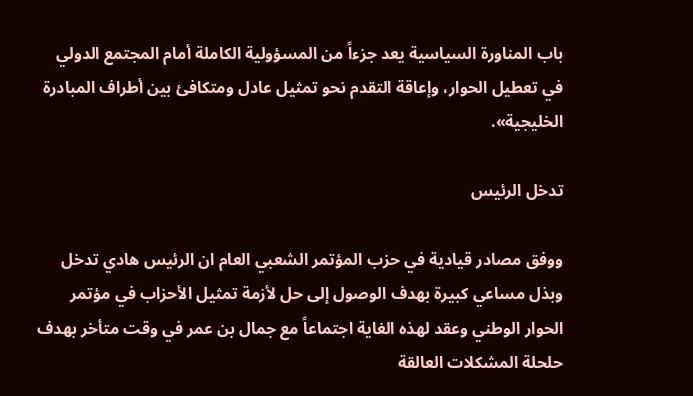باب المناورة السياسية يعد جزءاً من المسؤولية الكاملة أمام المجتمع الدولي في تعطيل الحوار، وإعاقة التقدم نحو تمثيل عادل ومتكافئ بين أطراف المبادرة الخليجية».

تدخل الرئيس

ووفق مصادر قيادية في حزب المؤتمر الشعبي العام ان الرئيس هادي تدخل وبذل مساعي كبيرة بهدف الوصول إلى حل لأزمة تمثيل الأحزاب في مؤتمر الحوار الوطني وعقد لهذه الغاية اجتماعاً مع جمال بن عمر في وقت متأخر بهدف حلحلة المشكلات العالقة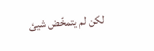لكن لم يتمخّض شيئ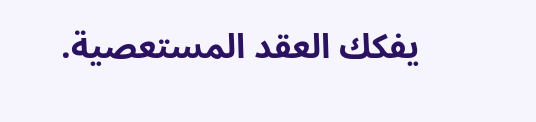يفكك العقد المستعصية.